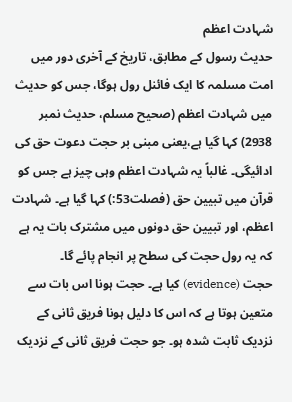شہادت اعظم
حدیث رسول کے مطابق، تاریخ کے آخری دور میں امت مسلمہ کا ایک فائنل رول ہوگا، جس کو حدیث میں شہادت اعظم (صحیح مسلم، حدیث نمبر 2938) کہا گیا ہے،یعنی مبنی بر حجت دعوت حق کی ادائیگی۔ غالباً یہ شہادت اعظم وہی چیز ہے جس کو قرآن میں تبیین حق (فصلت53:) کہا گیا ہے۔ شہادت اعظم، اور تبیین حق دونوں میں مشترک بات یہ ہے کہ یہ رول حجت کی سطح پر انجام پائے گا۔
حجت (evidence) کیا ہے۔ حجت ہونا اس بات سے متعین ہوتا ہے کہ اس کا دلیل ہونا فریق ثانی کے نزدیک ثابت شدہ ہو۔ جو حجت فریق ثانی کے نزدیک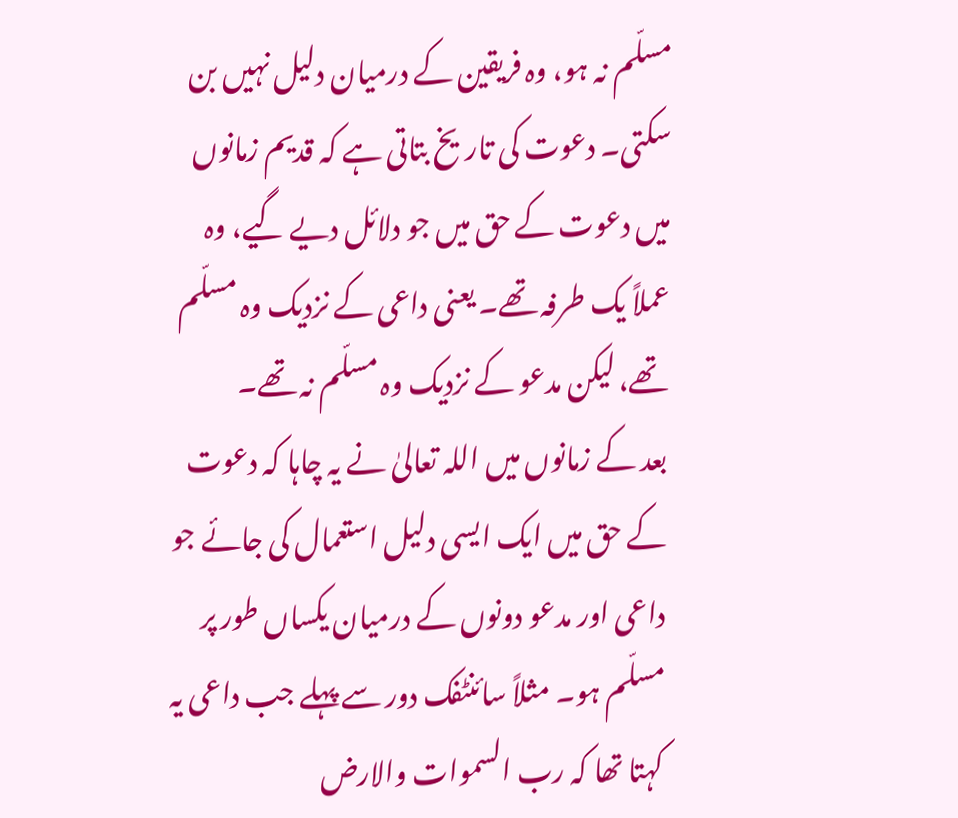مسلّم نہ ہو، وہ فریقین کے درمیان دلیل نہیں بن سکتی۔ دعوت کی تاریخ بتاتی ہے کہ قدیم زمانوں میں دعوت کے حق میں جو دلائل دیے گیے، وہ عملاً یک طرفہ تھے۔ یعنی داعی کے نزدیک وہ مسلّم تھے، لیکن مدعو کے نزدیک وہ مسلّم نہ تھے۔
بعد کے زمانوں میں اللہ تعالیٰ نے یہ چاہا کہ دعوت کے حق میں ایک ایسی دلیل استعمال کی جائے جو داعی اور مدعو دونوں کے درمیان یکساں طور پر مسلّم ہو۔ مثلاً سائنٹفک دور سے پہلے جب داعی یہ کہتا تھا کہ رب السموات والارض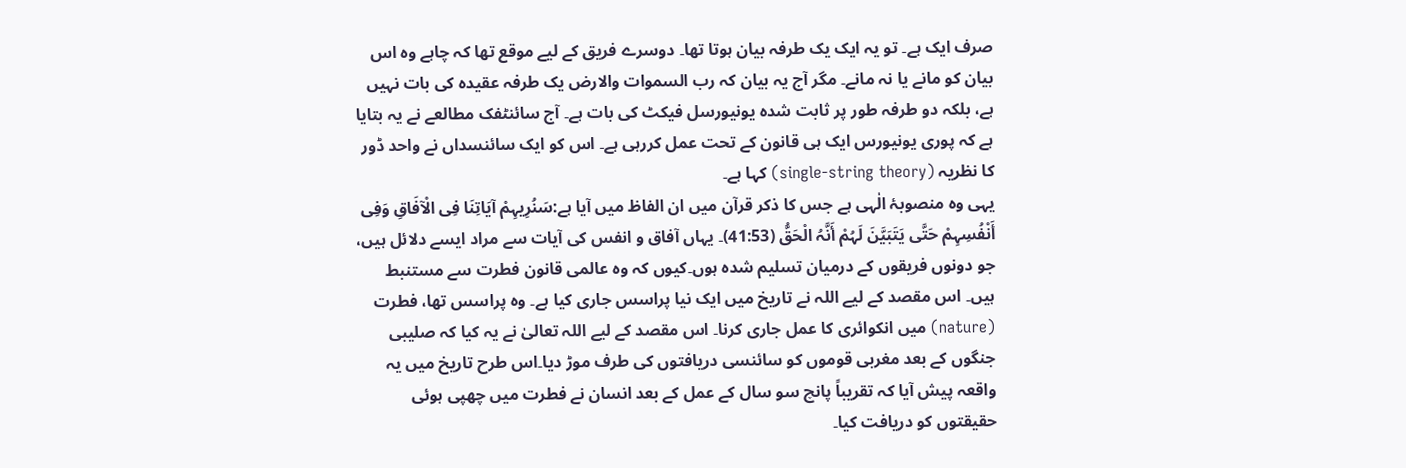صرف ایک ہے۔ تو یہ ایک یک طرفہ بیان ہوتا تھا۔ دوسرے فریق کے لیے موقع تھا کہ چاہے وہ اس بیان کو مانے یا نہ مانے۔ مگر آج یہ بیان کہ رب السموات والارض یک طرفہ عقیدہ کی بات نہیں ہے، بلکہ دو طرفہ طور پر ثابت شدہ یونیورسل فیکٹ کی بات ہے۔ آج سائنٹفک مطالعے نے یہ بتایا ہے کہ پوری یونیورس ایک ہی قانون کے تحت عمل کررہی ہے۔ اس کو ایک سائنسداں نے واحد ڈور کا نظریہ (single-string theory) کہا ہے۔
یہی وہ منصوبۂ الٰہی ہے جس کا ذکر قرآن میں ان الفاظ میں آیا ہے:سَنُرِیہِمْ آیَاتِنَا فِی الْآفَاقِ وَفِی أَنْفُسِہِمْ حَتَّى یَتَبَیَّنَ لَہُمْ أَنَّہُ الْحَقُّ (41:53)۔ یہاں آفاق و انفس کی آیات سے مراد ایسے دلائل ہیں، جو دونوں فریقوں کے درمیان تسلیم شدہ ہوں۔کیوں کہ وہ عالمی قانون فطرت سے مستنبط ہیں۔ اس مقصد کے لیے اللہ نے تاریخ میں ایک نیا پراسس جاری کیا ہے۔ وہ پراسس تھا، فطرت (nature) میں انکوائری کا عمل جاری کرنا۔ اس مقصد کے لیے اللہ تعالیٰ نے یہ کیا کہ صلیبی جنگوں کے بعد مغربی قوموں کو سائنسی دریافتوں کی طرف موڑ دیا۔اس طرح تاریخ میں یہ واقعہ پیش آیا کہ تقریباً پانچ سو سال کے عمل کے بعد انسان نے فطرت میں چھپی ہوئی حقیقتوں کو دریافت کیا۔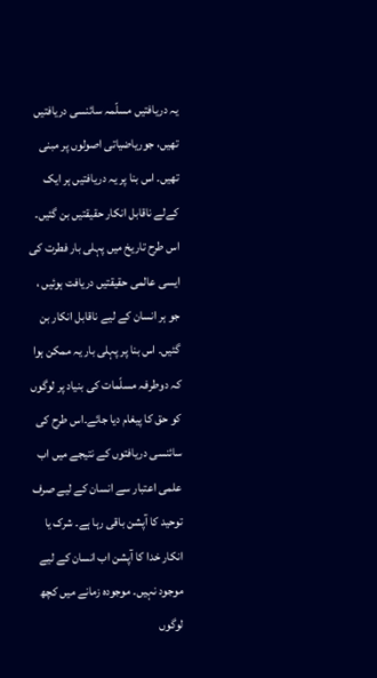یہ دریافتیں مسلّمہ سائنسی دریافتیں تھیں، جوریاضیاتی اصولوں پر مبنی تھیں۔ اس بنا پر یہ دریافتیں ہر ایک کےلے ناقابل انکار حقیقتیں بن گئیں۔
اس طرح تاریخ میں پہلی بار فطرت کی ایسی عالمی حقیقتیں دریافت ہوئیں ، جو ہر انسان کے لیے ناقابل انکار بن گئیں۔ اس بنا پر پہلی بار یہ ممکن ہوا کہ دوطرفہ مسلّمات کی بنیاد پر لوگوں کو حق کا پیغام دیا جائے۔اس طرح کی سائنسی دریافتوں کے نتیجے میں اب علمی اعتبار سے انسان کے لیے صرف توحید کا آپشن باقی رہا ہے۔ شرک یا انکار خدا کا آپشن اب انسان کے لیے موجود نہیں۔ موجودہ زمانے میں کچھ لوگوں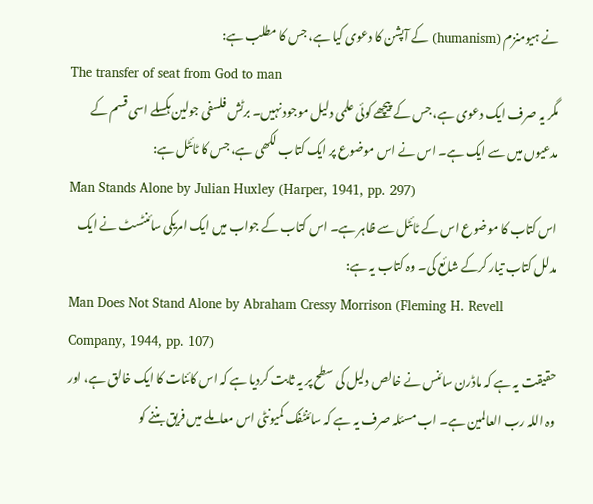نے ہیومنزم (humanism) کے آپشن کا دعوی کیا ہے، جس کا مطلب ہے:
The transfer of seat from God to man
مگر یہ صرف ایک دعوی ہے، جس کے پیچھے کوئی علمی دلیل موجود نہیں۔ برٹش فلسفی جولین ہکسلے اسی قسم کے مدعیوں میں سے ایک ہے۔ اس نے اس موضوع پر ایک کتاب لکھی ہے، جس کا ٹائٹل ہے:
Man Stands Alone by Julian Huxley (Harper, 1941, pp. 297)
اس کتاب کا موضوع اس کے ٹائٹل سے ظاہر ہے۔ اس کتاب کے جواب میں ایک امریکی سائنٹسٹ نے ایک مدلل کتاب تیار کرکے شائع کی۔ وہ کتاب یہ ہے:
Man Does Not Stand Alone by Abraham Cressy Morrison (Fleming H. Revell Company, 1944, pp. 107)
حقیقت یہ ہے کہ ماڈرن سائنس نے خالص دلیل کی سطح پر یہ ثابت کردیا ہے کہ اس کائنات کا ایک خالق ہے، اور وہ اللہ رب العالمین ہے۔ اب مسئلہ صرف یہ ہے کہ سائنٹفک کمیونٹی اس معاملے میں فریق بننے کو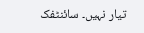تیار نہیں۔ سائنٹفک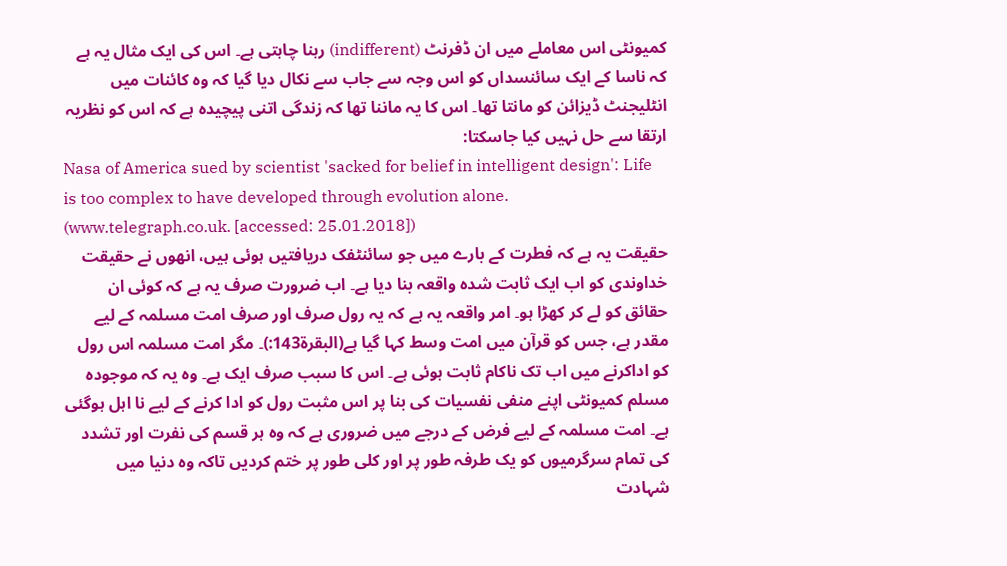کمیونٹی اس معاملے میں ان ڈفرنٹ (indifferent) رہنا چاہتی ہے۔ اس کی ایک مثال یہ ہے کہ ناسا کے ایک سائنسداں کو اس وجہ سے جاب سے نکال دیا گیا کہ وہ کائنات میں انٹلیجنٹ ڈیزائن کو مانتا تھا۔ اس کا یہ ماننا تھا کہ زندگی اتنی پیچیدہ ہے کہ اس کو نظریہ ارتقا سے حل نہیں کیا جاسکتا:
Nasa of America sued by scientist 'sacked for belief in intelligent design': Life is too complex to have developed through evolution alone. (www.telegraph.co.uk. [accessed: 25.01.2018])
حقیقت یہ ہے کہ فطرت کے بارے میں جو سائنٹفک دریافتیں ہوئی ہیں، انھوں نے حقیقت خداوندی کو اب ایک ثابت شدہ واقعہ بنا دیا ہے۔ اب ضرورت صرف یہ ہے کہ کوئی ان حقائق کو لے کر کھڑا ہو۔ امر واقعہ یہ ہے کہ یہ رول صرف اور صرف امت مسلمہ کے لیے مقدر ہے، جس کو قرآن میں امت وسط کہا گیا ہے(البقرۃ143:)۔ مگر امت مسلمہ اس رول کو اداکرنے میں اب تک ناکام ثابت ہوئی ہے۔ اس کا سبب صرف ایک ہے۔ وہ یہ کہ موجودہ مسلم کمیونٹی اپنے منفی نفسیات کی بنا پر اس مثبت رول کو ادا کرنے کے لیے نا اہل ہوگئی ہے۔ امت مسلمہ کے لیے فرض کے درجے میں ضروری ہے کہ وہ ہر قسم کی نفرت اور تشدد کی تمام سرگرمیوں کو یک طرفہ طور پر اور کلی طور پر ختم کردیں تاکہ وہ دنیا میں شہادت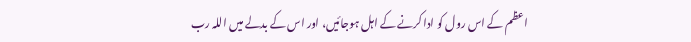اعظم کے اس رول کو ادا کرنے کے اہل ہوجائیں، اور اس کے بدلے میں اللہ رب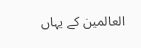العالمین کے یہاں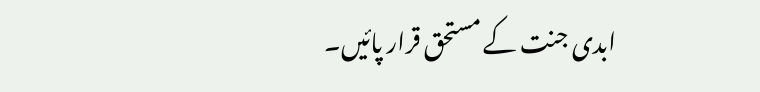ابدی جنت کے مستحق قرار پائیں۔